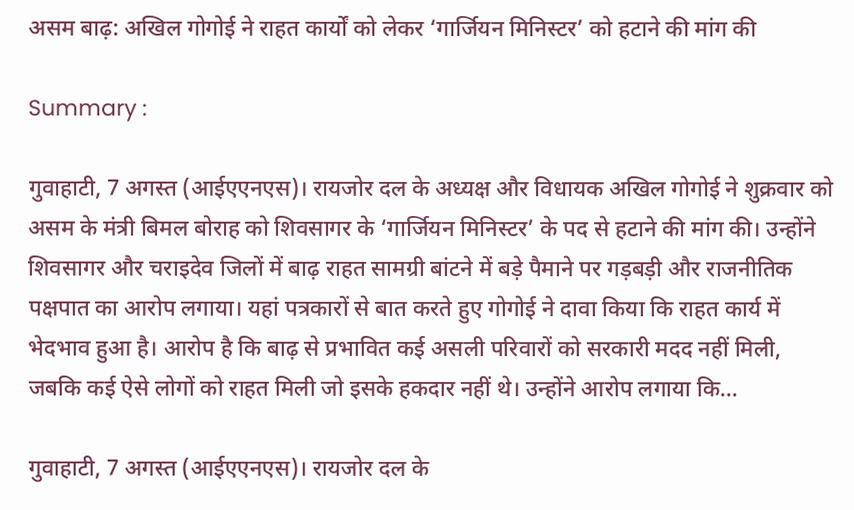असम बाढ़: अखिल गोगोई ने राहत कार्यों को लेकर ‘गार्जियन मिनिस्टर’ को हटाने की मांग की

Summary :

गुवाहाटी, 7 अगस्त (आईएएनएस)। रायजोर दल के अध्यक्ष और विधायक अखिल गोगोई ने शुक्रवार को असम के मंत्री बिमल बोराह को शिवसागर के ‘गार्जियन मिनिस्टर’ के पद से हटाने की मांग की। उन्होंने शिवसागर और चराइदेव जिलों में बाढ़ राहत सामग्री बांटने में बड़े पैमाने पर गड़बड़ी और राजनीतिक पक्षपात का आरोप लगाया। यहां पत्रकारों से बात करते हुए गोगोई ने दावा किया कि राहत कार्य में भेदभाव हुआ है। आरोप है कि बाढ़ से प्रभावित कई असली परिवारों को सरकारी मदद नहीं मिली, जबकि कई ऐसे लोगों को राहत मिली जो इसके हकदार नहीं थे। उन्होंने आरोप लगाया कि…

गुवाहाटी, 7 अगस्त (आईएएनएस)। रायजोर दल के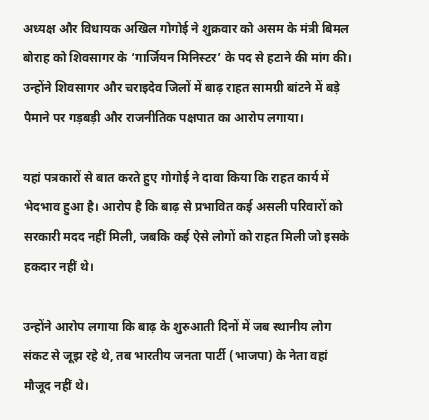अध्यक्ष और विधायक अखिल गोगोई ने शुक्रवार को असम के मंत्री बिमल बोराह को शिवसागर के ‘गार्जियन मिनिस्टर’ के पद से हटाने की मांग की। उन्होंने शिवसागर और चराइदेव जिलों में बाढ़ राहत सामग्री बांटने में बड़े पैमाने पर गड़बड़ी और राजनीतिक पक्षपात का आरोप लगाया।

यहां पत्रकारों से बात करते हुए गोगोई ने दावा किया कि राहत कार्य में भेदभाव हुआ है। आरोप है कि बाढ़ से प्रभावित कई असली परिवारों को सरकारी मदद नहीं मिली, जबकि कई ऐसे लोगों को राहत मिली जो इसके हकदार नहीं थे।

उन्होंने आरोप लगाया कि बाढ़ के शुरुआती दिनों में जब स्थानीय लोग संकट से जूझ रहे थे, तब भारतीय जनता पार्टी (भाजपा) के नेता वहां मौजूद नहीं थे।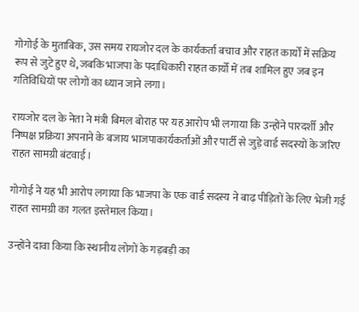गोगोई के मुताबिक, उस समय रायजोर दल के कार्यकर्ता बचाव और राहत कार्यों में सक्रिय रूप से जुटे हुए थे, जबकि भाजपा के पदाधिकारी राहत कार्यों में तब शामिल हुए जब इन गतिविधियों पर लोगों का ध्यान जाने लगा।

रायजोर दल के नेता ने मंत्री बिमल बोराह पर यह आरोप भी लगाया कि उन्होंने पारदर्शी और निष्पक्ष प्रक्रिया अपनाने के बजाय भाजपाकार्यकर्ताओं और पार्टी से जुड़े वार्ड सदस्यों के जरिए राहत सामग्री बंटवाई।

गोगोई ने यह भी आरोप लगाया कि भाजपा के एक वार्ड सदस्य ने बाढ़ पीड़ितों के लिए भेजी गई राहत सामग्री का गलत इस्तेमाल किया।

उन्होंने दावा किया कि स्थानीय लोगों के गड़बड़ी का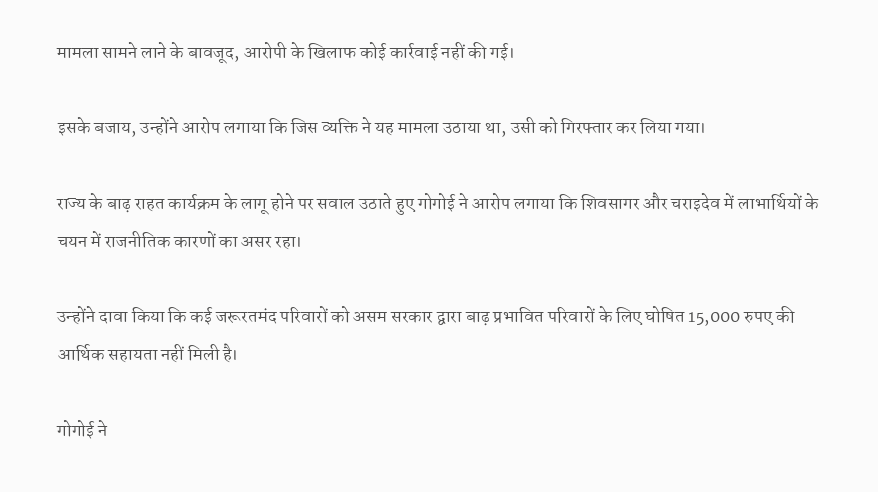मामला सामने लाने के बावजूद, आरोपी के खिलाफ कोई कार्रवाई नहीं की गई।

इसके बजाय, उन्होंने आरोप लगाया कि जिस व्यक्ति ने यह मामला उठाया था, उसी को गिरफ्तार कर लिया गया।

राज्य के बाढ़ राहत कार्यक्रम के लागू होने पर सवाल उठाते हुए गोगोई ने आरोप लगाया कि शिवसागर और चराइदेव में लाभार्थियों के चयन में राजनीतिक कारणों का असर रहा।

उन्होंने दावा किया कि कई जरूरतमंद परिवारों को असम सरकार द्वारा बाढ़ प्रभावित परिवारों के लिए घोषित 15,000 रुपए की आर्थिक सहायता नहीं मिली है।

गोगोई ने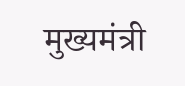मुख्यमंत्री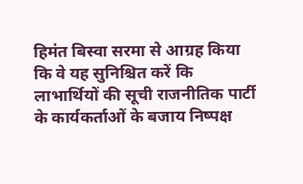हिमंत बिस्वा सरमा से आग्रह किया कि वे यह सुनिश्चित करें कि लाभार्थियों की सूची राजनीतिक पार्टी के कार्यकर्ताओं के बजाय निष्पक्ष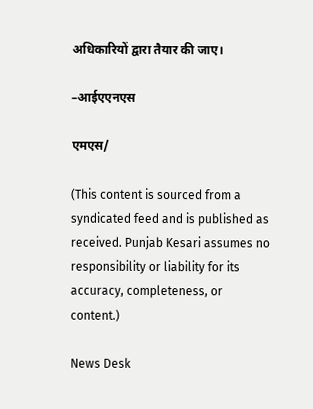अधिकारियों द्वारा तैयार की जाए।

–आईएएनएस

एमएस/

(This content is sourced from a syndicated feed and is published as received. Punjab Kesari assumes no responsibility or liability for its accuracy, completeness, or content.)

News Desk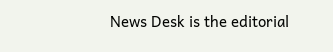News Desk is the editorial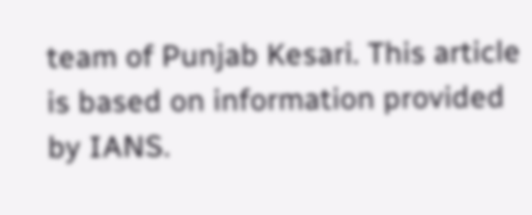team of Punjab Kesari. This article is based on information provided by IANS.